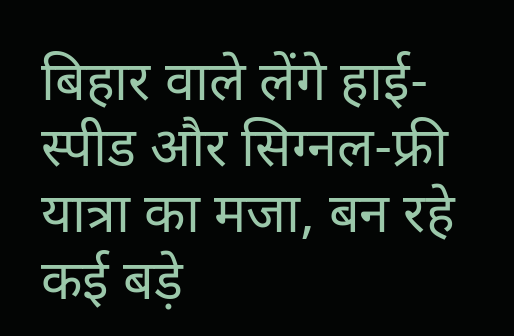बिहार वाले लेंगे हाई-स्पीड और सिग्नल-फ्री यात्रा का मजा, बन रहे कई बड़े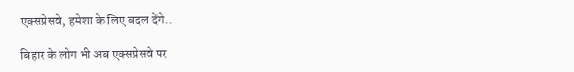एक्सप्रेसवे, हमेशा के लिए बदल देंगे..

बिहार के लोग भी अब एक्‍सप्रेसवे पर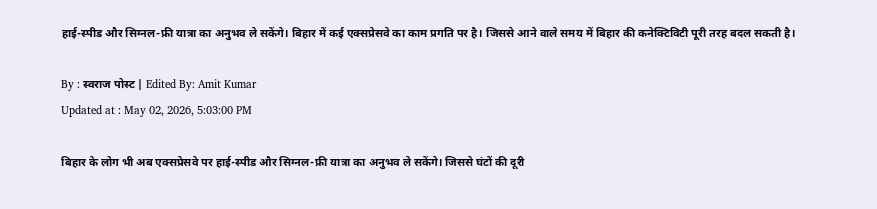हाई-स्पीड और सिग्नल-फ्री यात्रा का अनुभव ले सकेंगे। बिहार में कई एक्सप्रेसवे का काम प्रगति पर है। जिससे आने वाले समय में बिहार की कनेक्टिविटी पूरी तरह बदल सकती है।

By : स्वराज पोस्ट | Edited By: Amit Kumar
Updated at : May 02, 2026, 5:03:00 PM

बिहार के लोग भी अब एक्‍सप्रेसवे पर हाई-स्पीड और सिग्नल-फ्री यात्रा का अनुभव ले सकेंगे। जिससे घंटों की दूरी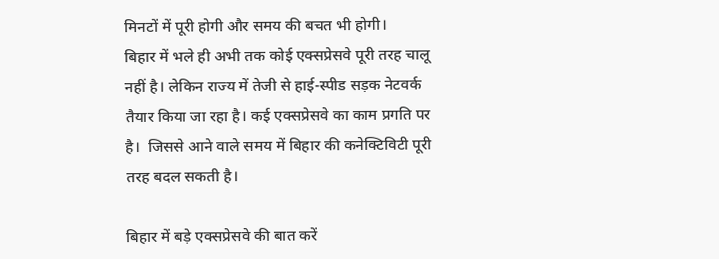मिनटों में पूरी होगी और समय की बचत भी होगी।    बिहार में भले ही अभी तक कोई एक्सप्रेसवे पूरी तरह चालू नहीं है। लेकिन राज्य में तेजी से हाई-स्पीड सड़क नेटवर्क तैयार किया जा रहा है। कई एक्सप्रेसवे का काम प्रगति पर है।  जिससे आने वाले समय में बिहार की कनेक्टिविटी पूरी तरह बदल सकती है।

बिहार में बड़े एक्सप्रेसवे की बात करें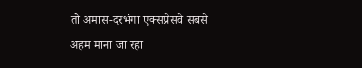तो अमास-दरभंगा एक्सप्रेसवे सबसे अहम माना जा रहा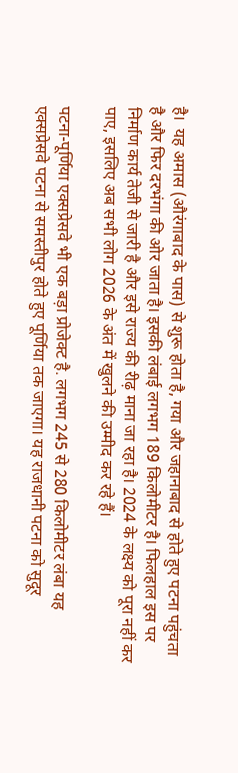है।  यह अमास (औरंगाबाद के पास) से शुरू होता है, गया और जहानाबाद से होते हुए पटना पहुंचता है और फिर दरभंगा की ओर जाता है। इसकी लंबाई लगभग 189 किलोमीटर है। फिलहाल इस पर निर्माण कार्य तेजी से जारी है और इसे राज्य की रीढ़ माना जा रहा है। 2024 के लक्ष्य को पूरा नहीं कर पाए, इसलिए अब सभी लोग 2026 के अंत में खुलने की उम्मीद कर रहे हैं।

पटना-पूर्णिया एक्सप्रेसवे भी एक बड़ा प्रोजेक्ट है. लगभग 245 से 280 किलोमीटर लंबा यह एक्सप्रेसवे पटना से समस्तीपुर होते हुए पूर्णिया तक जाएगा। यह राजधानी पटना को सुदूर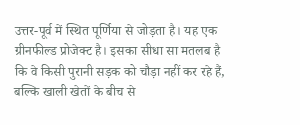उत्तर-पूर्व में स्थित पूर्णिया से जोड़ता है। यह एक ग्रीनफील्ड प्रोजेक्ट है। इसका सीधा सा मतलब है कि वे किसी पुरानी सड़क को चौड़ा नहीं कर रहे हैं, बल्कि खाली खेतों के बीच से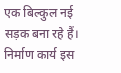एक बिल्कुल नई सड़क बना रहे हैं। निर्माण कार्य इस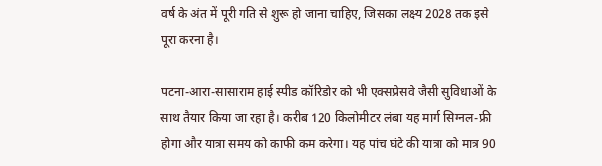वर्ष के अंत में पूरी गति से शुरू हो जाना चाहिए, जिसका लक्ष्य 2028 तक इसे पूरा करना है।

पटना-आरा-सासाराम हाई स्पीड कॉरिडोर को भी एक्सप्रेसवे जैसी सुविधाओं के साथ तैयार किया जा रहा है। करीब 120 किलोमीटर लंबा यह मार्ग सिग्नल-फ्री होगा और यात्रा समय को काफी कम करेगा। यह पांच घंटे की यात्रा को मात्र 90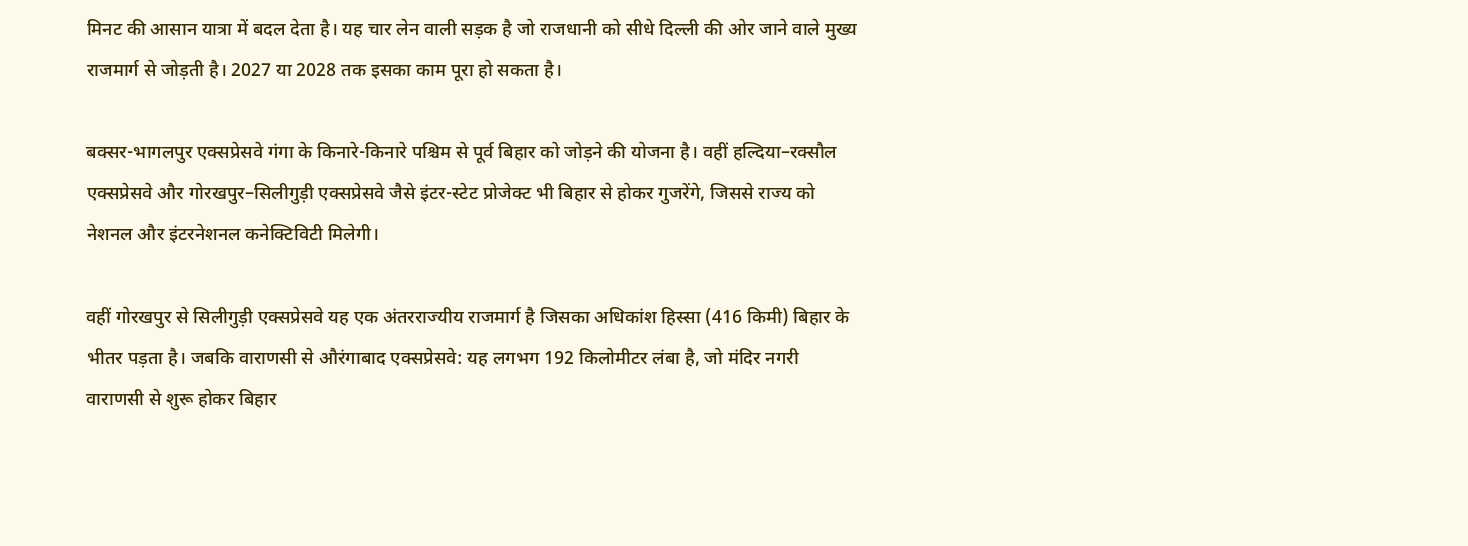मिनट की आसान यात्रा में बदल देता है। यह चार लेन वाली सड़क है जो राजधानी को सीधे दिल्ली की ओर जाने वाले मुख्य राजमार्ग से जोड़ती है। 2027 या 2028 तक इसका काम पूरा हो सकता है।

बक्सर-भागलपुर एक्सप्रेसवे गंगा के किनारे-किनारे पश्चिम से पूर्व बिहार को जोड़ने की योजना है। वहीं हल्दिया–रक्सौल एक्सप्रेसवे और गोरखपुर–सिलीगुड़ी एक्सप्रेसवे जैसे इंटर-स्टेट प्रोजेक्ट भी बिहार से होकर गुजरेंगे, जिससे राज्य को नेशनल और इंटरनेशनल कनेक्टिविटी मिलेगी।

वहीं गोरखपुर से सिलीगुड़ी एक्सप्रेसवे यह एक अंतरराज्यीय राजमार्ग है जिसका अधिकांश हिस्सा (416 किमी) बिहार के भीतर पड़ता है। जबकि वाराणसी से औरंगाबाद एक्सप्रेसवे: यह लगभग 192 किलोमीटर लंबा है, जो मंदिर नगरी वाराणसी से शुरू होकर बिहार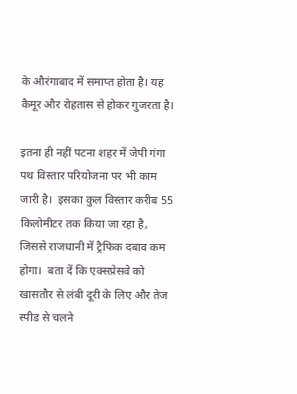के औरंगाबाद में समाप्त होता है। यह कैमूर और रोहतास से होकर गुजरता है।

इतना ही नहीं पटना शहर में जेपी गंगा पथ विस्तार परियोजना पर भी काम जारी है।  इसका कुल विस्तार करीब 55 किलोमीटर तक किया जा रहा है, जिससे राजधानी में ट्रैफिक दबाव कम होगा।  बता दें कि एक्सप्रेसवे को खासतौर से लंबी दूरी के लिए और तेज स्‍पीड से चलने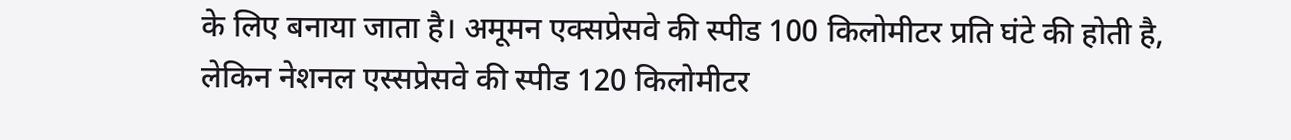के लिए बनाया जाता है। अमूमन एक्‍सप्रेसवे की स्‍पीड 100 किलोमीटर प्रति घंटे की होती है, लेकिन नेशनल एस्‍सप्रेसवे की स्‍पीड 120 किलोमीटर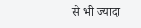से भी ज्‍यादा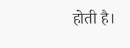होती है।